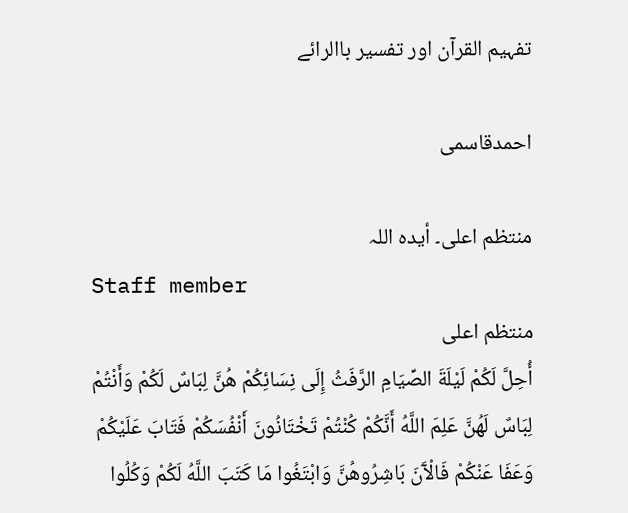تفہیم القرآن اور تفسیر باالرائے

احمدقاسمی

منتظم اعلی۔ أیدہ اللہ
Staff member
منتظم اعلی
أُحِلَّ لَكُمْ لَيْلَةَ الصِّيَامِ الرَّفَثُ إِلَى نِسَائِكُمْ هُنَّ لِبَاسٌ لَكُمْ وَأَنْتُمْ لِبَاسٌ لَهُنَّ عَلِمَ اللَّهُ أَنَّكُمْ كُنْتُمْ تَخْتَانُونَ أَنْفُسَكُمْ فَتَابَ عَلَيْكُمْ وَعَفَا عَنْكُمْ فَالْآَنَ بَاشِرُوهُنَّ وَابْتَغُوا مَا كَتَبَ اللَّهُ لَكُمْ وَكُلُوا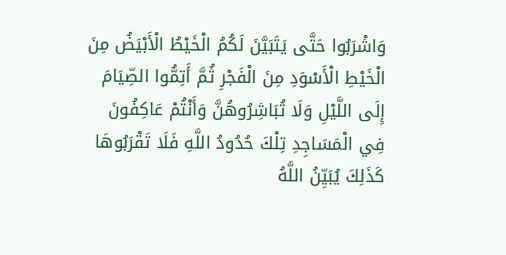وَاشْرَبُوا حَتَّى يَتَبَيَّنَ لَكُمُ الْخَيْطُ الْأَبْيَضُ مِنَ الْخَيْطِ الْأَسْوَدِ مِنَ الْفَجْرِ ثُمَّ أَتِمُّوا الصِّيَامَ إِلَى اللَّيْلِ وَلَا تُبَاشِرُوهُنَّ وَأَنْتُمْ عَاكِفُونَ فِي الْمَسَاجِدِ تِلْكَ حُدُودُ اللَّهِ فَلَا تَقْرَبُوهَا كَذَلِكَ يُبَيِّنُ اللَّهُ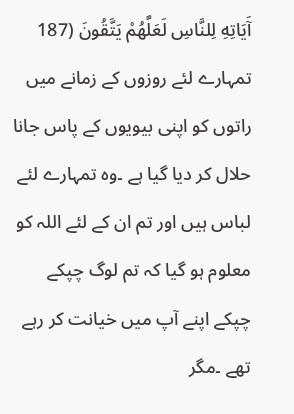آَيَاتِهِ لِلنَّاسِ لَعَلَّهُمْ يَتَّقُونَ (187
تمہارے لئے روزوں کے زمانے میں راتوں کو اپنی بیویوں کے پاس جانا حلال کر دیا گیا ہے ۔وہ تمہارے لئے لباس ہیں اور تم ان کے لئے اللہ کو معلوم ہو گیا کہ تم لوگ چپکے چپکے اپنے آپ میں خیانت کر رہے تھے ۔مگر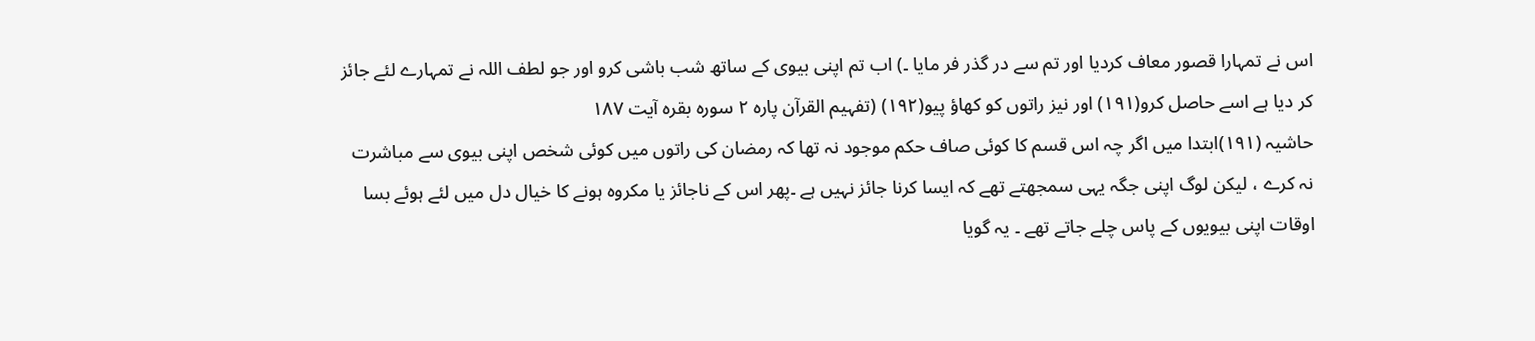اس نے تمہارا قصور معاف کردیا اور تم سے در گذر فر مایا ۔) اب تم اپنی بیوی کے ساتھ شب باشی کرو اور جو لطف اللہ نے تمہارے لئے جائز کر دیا ہے اسے حاصل کرو(۱۹۱) اور نیز راتوں کو کھاؤ پیو(۱۹۲) (تفہیم القرآن پارہ ۲ سورہ بقرہ آیت ۱۸۷
حاشیہ (۱۹۱)ابتدا میں اگر چہ اس قسم کا کوئی صاف حکم موجود نہ تھا کہ رمضان کی راتوں میں کوئی شخص اپنی بیوی سے مباشرت نہ کرے ، لیکن لوگ اپنی جگہ یہی سمجھتے تھے کہ ایسا کرنا جائز نہیں ہے ۔پھر اس کے ناجائز یا مکروہ ہونے کا خیال دل میں لئے ہوئے بسا اوقات اپنی بیویوں کے پاس چلے جاتے تھے ۔ یہ گویا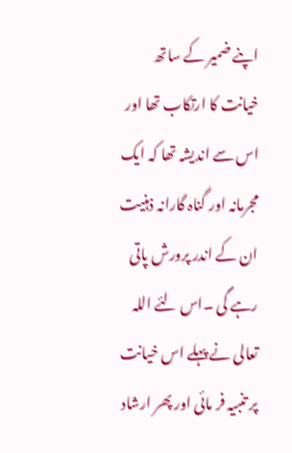اپنے ضمیر کے ساتھ خیانت کا ارتکاب تھا اور اس سے اندیشہ تھا کہ ایک مجرمانہ اور گناہ گارانہ ذہنیت ان کے اندر پرورش پاتی رہے گی ۔اس لئے اللہ تعالی نے پہلے اس خیانت پر تنبیہ فر مائی اور پھر ارشاد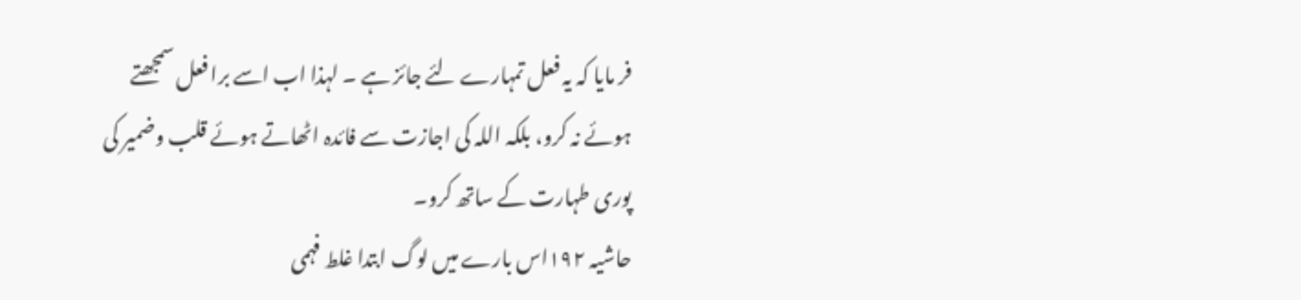فر مایا کہ یہ فعل تمہارے لئے جائز ہے ۔ لہذا اب اسے برا فعل سمجھتے ہوئے نہ کرو، بلکہ اللہ کی اجازت سے فائدہ اٹھاتے ہوئے قلب وضمیر کی پوری طہارت کے ساتھ کرو۔
حاشیہ ۱۹۲اس بارے میں لوگ ابتدا غلط فہمی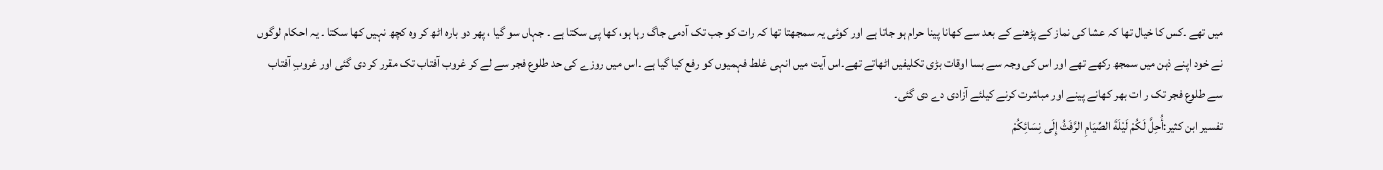میں تھے ۔کس کا خیال تھا کہ عشا کی نماز کے پڑھنے کے بعد سے کھانا پینا حرام ہو جاتا ہے اور کوئی یہ سمجھتا تھا کہ رات کو جب تک آدمی جاگ رہا ہو، کھا پی سکتا ہے ۔ جہاں سو گیا ، پھر دو بارہ اٹھ کر وہ کچھ نہیں کھا سکتا ۔ یہ احکام لوگوں نے خود اپنے ذہن میں سمجھ رکھے تھے اور اس کی وجہ سے بسا اوقات بڑی تکلیفیں اٹھاتے تھے۔اس آیت میں انہی غلط فہمیوں کو رفع کیا گیا ہے ۔اس میں روزے کی حد طلوع فجر سے لے کر غروب آفتاب تک مقرر کر دی گئی اور غروبِ آفتاب سے طلوع فجر تک ر ات بھر کھانے پینے اور مباشرت کرنے کیلئے آزادی دے دی گئی۔
تفسیر ابن کثیر:أُحِلَّ لَكُمْ لَيْلَةَ الصِّيَامِ الرَّفَثُ إِلَى نِسَائِكُمْ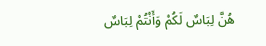هُنَّ لِبَاسٌ لَكُمْ وَأَنْتُمْ لِبَاسٌ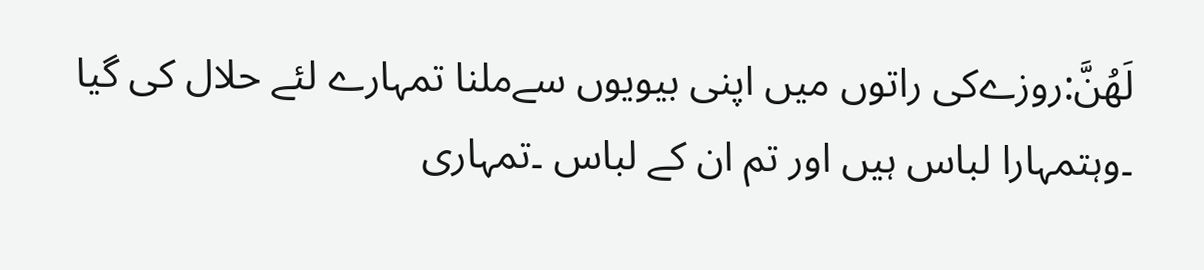لَهُنَّ:روزےکی راتوں میں اپنی بیویوں سےملنا تمہارے لئے حلال کی گیا ۔وہتمہارا لباس ہیں اور تم ان کے لباس ۔تمہاری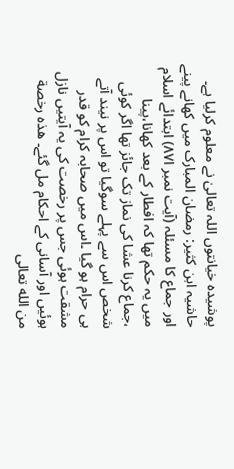پوشیدہ خیانتوں اللہ تعالیٰ نے معلوم کرلیا ہے۔
حاشیہ ابن کثیر: رمضان المبارک میں کھانے پینے اور جماع کا مسئلہ (آیت نمبر ا۸۷) ابتدائے اسلام میں یہ حکم تھا کہ افطار کے بعد کھانا،پینا ،جماع کرنا عشا کی نماز تک جائز تھا اگر کوئی شخص اس سے پہلے سوگیا تو اس پر نیند آتے ہی حرام ہو گیا ۔اس میں صحابہ کرام کو قدر مشقت ہوئی جس پر رخصت کی یہ آیتیں نازل ہوئیں اور آسانی کے احکام مل گئے۔ هذه رخصة من الله تعالى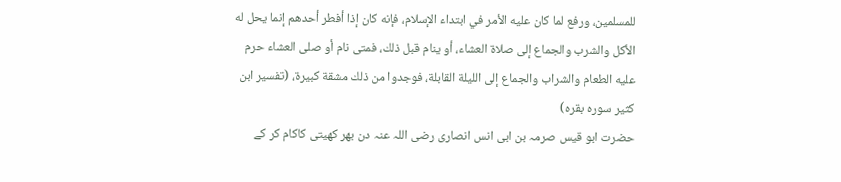للمسلمين، ورفع لما كان عليه الأمر في ابتداء الإسلام، فإنه كان إذا أفطر أحدهم إنما يحل له الأكل والشرب والجماع إلى صلاة العشاء، أو ينام قبل ذلك، فمتى نام أو صلى العشاء حرم عليه الطعام والشراب والجماع إلى الليلة القابلة، فوجدوا من ذلك مشقة كبيرة، (تفسیر ابن کثیر سورہ بقرہ)
حضرت ابو قیس صرمہ بن ابی انس انصاری رضی اللہ عنہ دن بھر کھیتی کاکام کر کے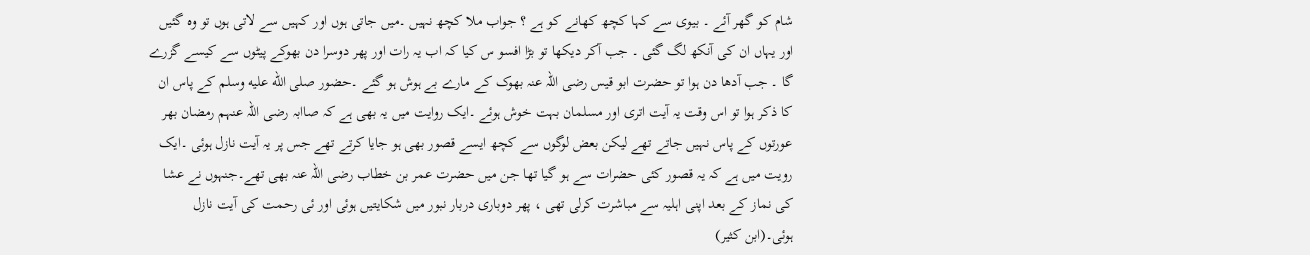شام کو گھر آئے ۔ بیوی سے کہا کچھ کھانے کو ہے ؟ جواب ملا کچھ نہیں ۔میں جاتی ہوں اور کہیں سے لاتی ہوں تو وہ گئیں اور یہاں ان کی آنکھ لگ گئی ۔ جب آکر دیکھا تو بڑا افسو س کیا کہ اب یہ رات اور پھر دوسرا دن بھوکے پیٹوں سے کیسے گزرے گا ۔ جب آدھا دن ہوا تو حضرت ابو قیس رضی اللہ عنہ بھوک کے مارے بے ہوش ہو گئے ۔حضور صلى الله عليه وسلم کے پاس ان کا ذکر ہوا تو اس وقت یہ آیت اتری اور مسلمان بہت خوش ہوئے ۔ایک روایت میں یہ بھی ہے کہ صاابہ رضی اللہ عنہم رمضان بھر عورتوں کے پاس نہیں جاتے تھے لیکن بعض لوگوں سے کچھ ایسے قصور بھی ہو جایا کرتے تھے جس پر یہ آیت نازل ہوئی ۔ایک رویت میں ہے کہ یہ قصور کئی حضرات سے ہو گیا تھا جن میں حضرت عمر بن خطاب رضی اللہ عنہ بھی تھے۔جنہوں نے عشا کی نماز کے بعد اپنی اہلیہ سے مباشرت کرلی تھی ، پھر دوباری دربار نبور میں شکایتیں ہوئی اور ئی رحمت کی آیت نازل ہوئی۔(ابن کثیر)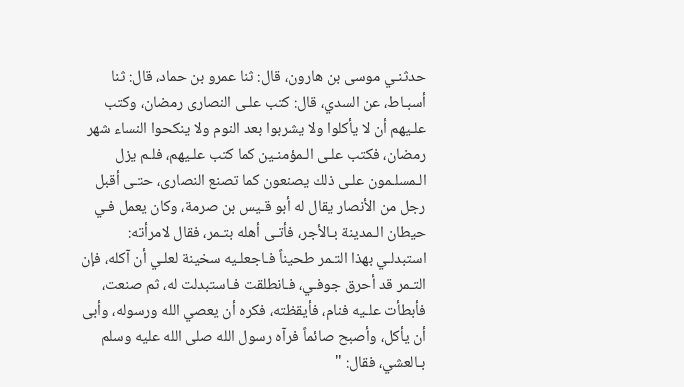حدثنـي موسى بن هارون، قال: ثنا عمرو بن حماد، قال: ثنا أسبـاط، عن السدي، قال: كتب علـى النصارى رمضان، وكتب علـيهم أن لا يأكلوا ولا يشربوا بعد النوم ولا ينكحوا النساء شهر رمضان، فكتب علـى الـمؤمنـين كما كتب علـيهم، فلـم يزل الـمسلـمون علـى ذلك يصنعون كما تصنع النصارى، حتـى أقبل رجل من الأنصار يقال له أبو قـيس بن صرمة، وكان يعمل فـي حيطان الـمدينة بـالأجر، فأتـى أهله بتـمر، فقال لامرأته: استبدلـي بهذا التـمر طحيناً فـاجعلـيه سخينة لعلـي أن آكله، فإن التـمر قد أحرق جوفـي، فـانطلقت فـاستبدلت له، ثم صنعت، فأبطأت علـيه فنام، فأيقظته، فكره أن يعصي الله ورسوله، وأبى أن يأكل، وأصبح صائماً فرآه رسول الله صلى الله عليه وسلم بـالعشي، فقال: "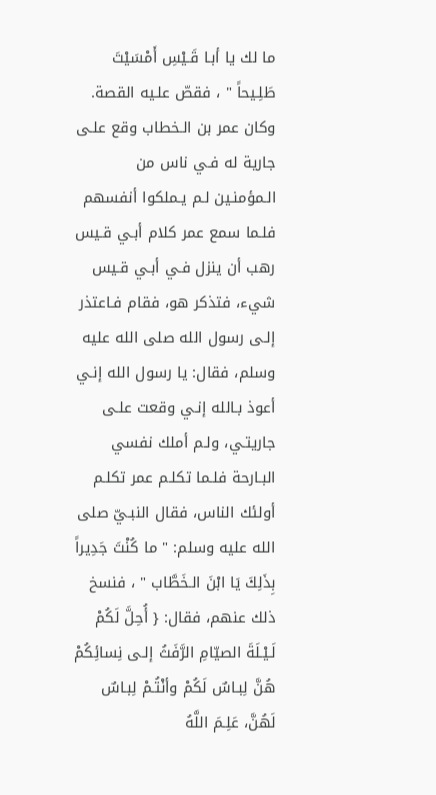ما لك يا أبـا قَـيْسِ أَمْسَيْتَ طَلِـيحاً " ، فقصّ علـيه القصة. وكان عمر بن الـخطاب وقع علـى جارية له فـي ناس من الـمؤمنـين لـم يـملكوا أنفسهم فلـما سمع عمر كلام أبـي قـيس رهب أن ينزل فـي أبـي قـيس شيء، فتذكر هو، فقام فـاعتذر إلـى رسول الله صلى الله عليه وسلم، فقال: يا رسول الله إنـي أعوذ بـالله إنـي وقعت علـى جاريتـي، ولـم أملك نفسي البـارحة فلـما تكلـم عمر تكلـم أولئك الناس، فقال النبـيّ صلى الله عليه وسلم: " ما كُنْتَ جَدِيراً بِذَلِكَ يَا ابْنَ الـخَطَّاب " ، فنسخ ذلك عنهم، فقال: { أُحِلَّ لَكُمْ لَـيْـلَةَ الصيّامِ الرَّفَثُ إلـى نِسائِكُمْ هُنَّ لِبـاسٌ لَكُمْ وأنْتُـمْ لِبـاسٌ لَهُنَّ، عَلِـمَ اللَّهُ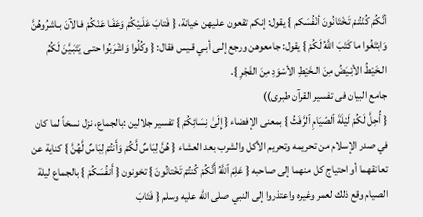أنَّكُمْ كُنْتُـمْ تَـخْتَانُونَ أنْفُسَكم } يقول: إنكم تقعون علـيهن خيانة، { فَتابَ عَلَـيْكُمْ وَعَفَـا عَنْكُمْ فـالآنَ بـاشرُوهُنَّ وَابْتَغُوا ما كَتَبَ اللَّهُ لَكُمْ } يقول: جامعوهن ورجع إلـى أبـي قـيس فقال: { وكُلُوا وَاشْرَبُوا حتـى يَتَبَـيَّنَ لَكُمُ الـخَيْطُ الأبْـيَضُ مِنَ الـخَيْطِ الأسْوَدِ مِنَ الفَجْرِ }.
جامع البیان فی تفسیر القرآن طبری))
{ أُحِلَّ لَكُمْ لَيْلَةَ ٱلصّيَامِ ٱلرَّفَثُ } بمعنى الإفضاء { إِلَىٰ نِسَائِكُمْ } تفسیر جلالین :بالجماع، نزل نسخاً لما كان في صدر الإسلام من تحريمه وتحريم الأكل والشرب بعد العشاء { هُنَّ لِبَاسٌ لَّكُمْ وَأَنتُمْ لِبَاسٌ لَّهُنَّ } كناية عن تعانقهما أو احتياج كل منهما إلى صاحبه { عَلِمَ ٱللَّهُ أَنَّكُمْ كُنتُمْ تَخْتانُونَ } تخونون { أَنفُسَكُمْ } بالجماع ليلة الصيام وقع ذلك لعمر وغيره واعتذروا إلى النبي صلى الله عليه وسلم { فَتَابَ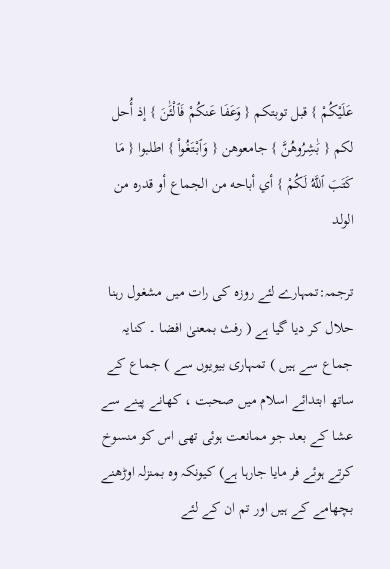عَلَيْكُمْ } قبل توبتكم { وَعَفَا عَنكُمْ فَٱلْئَٰنَ } إذ أُحل لكم { بَٰشِرُوهُنَّ } جامعوهن { وَٱبْتَغُواْ } اطلبوا { مَا كَتَبَ ٱللَّهُ لَكُمْ } أي أباحه من الجماع أو قدره من الولد

ترجمہ:تمہارے لئے روزہ کی رات میں مشغول رہنا حلال کر دیا گیا ہے ( رفث بمعنیٰ افضا ۔ کنایہ جماع سے ہیں ) تمہاری بیویوں سے ) جماع کے ساتھ ابتدائے اسلام میں صحبت ، کھانے پینے سے عشا کے بعد جو ممانعت ہوئی تھی اس کو منسوخ کرتے ہوئے فر مایا جارہا ہے) کیونکہ وہ بمنزلہ اوڑھنے بچھامے کے ہیں اور تم ان کے لئے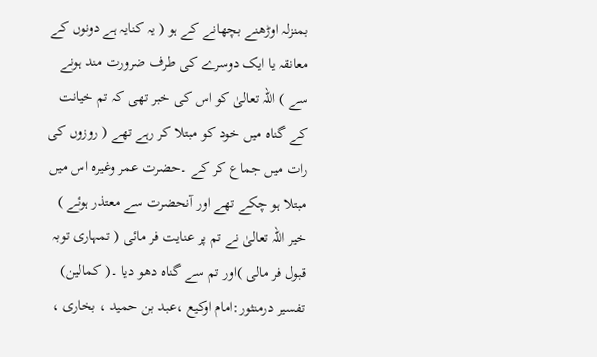بمنزلہ اوڑھنے بچھانے کے ہو ( یہ کنایہ ہے دونوں کے معانقہ یا ایک دوسرے کی طرف ضرورت مند ہونے سے ) اللہ تعالیٰ کو اس کی خبر تھی کہ تم خیانت کے گناہ میں خود کو مبتلا کر رہے تھے ( روزوں کی رات میں جماع کر کے ۔حضرت عمر وغیرہ اس میں مبتلا ہو چکے تھے اور آنحضرت سے معتذر ہوئے ) خیر اللہ تعالیٰ نے تم پر عنایت فر مائی ( تمہاری توبہ قبول فر مالی )اور تم سے گناہ دھو دیا ۔( کمالین)
تفسیر درمنثور:امام اوکیع ،عبد بن حمید ، بخاری ،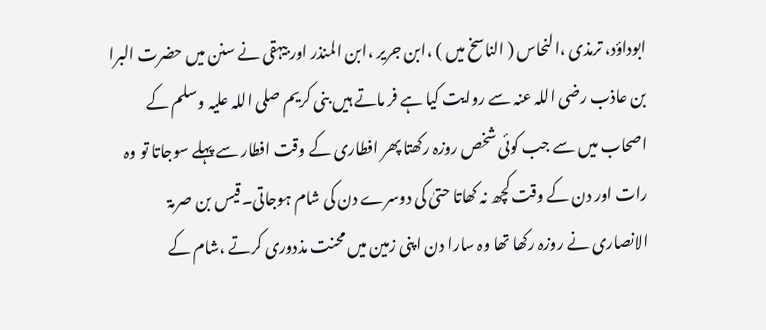ابوداؤد، ترمذی ،النحاس ( الناسخ میں ) ،ابن جریر ،ابن المنذر اور بیہقی نے سنن میں حضرت البرا بن عاذب رضی اللہ عنہ سے روایت کیا ہے فر ماتے ہیں بنی کریم صلی اللہ علیہ وسلم کے اصحاب میں سے جب کوئی شخص روزہ رکھتا پھر افطاری کے وقت افطار سے پہلے سوجاتا تو وہ رات اور دن کے وقت کچھ نہ کھاتا حتیٰ کی دوسرے دن کی شام ہوجاتی۔قیس بن صرمۃ الانصاری نے روزہ رکھا تھا وہ سارا دن اپنی زمین میں محنت مذدوری کرتے ،شام کے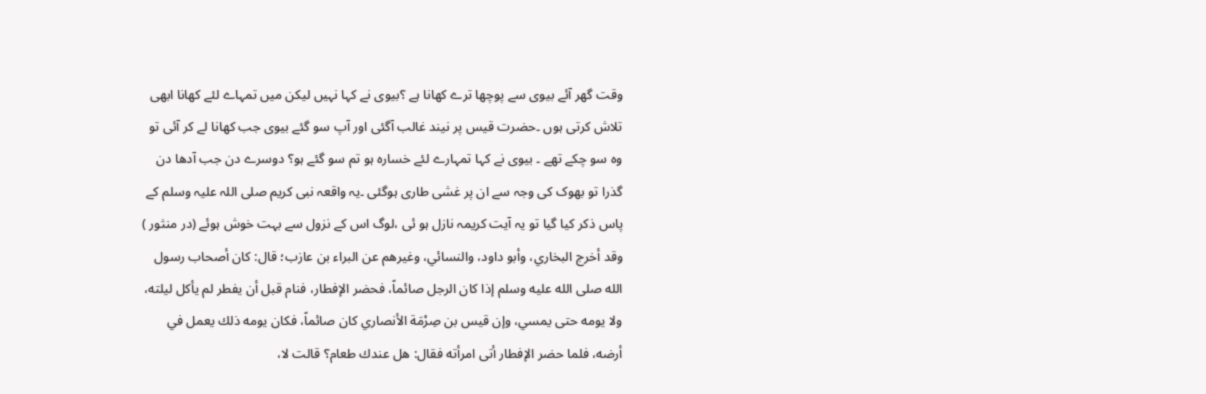وقت گھر آئے بیوی سے پوچھا ترے کھانا ہے ؟بیوی نے کہا نہیں لیکن میں تمہاے لئے کھانا ابھی تلاش کرتی ہوں ۔حضرت قیس پر نیند غالب آگئی اور آپ سو گئے بیوی جب کھانا لے کر آئی تو وہ سو چکے تھے ۔ بیوی نے کہا تمہارے لئے خسارہ ہو تم سو گئے ہو؟ دوسرے دن جب آدھا دن گذرا تو بھوک کی وجہ سے ان پر غشی طاری ہوگئی ۔یہ واقعہ نبی کریم صلی اللہ علیہ وسلم کے پاس ذکر کیا گیا تو یہ آیت کریمہ نازل ہو ئی ،لوگ اس کے نزول سے بہت خوش ہوئے (در منثور )
وقد أخرج البخاري، وأبو داود، والنسائي، وغيرهم عن البراء بن عازب؛ قال: كان أصحاب رسول الله صلى الله عليه وسلم إذا كان الرجل صائماً، فحضر الإفطار، فنام قبل أن يفطر لم يأكل ليلته، ولا يومه حتى يمسي، وإن قيس بن صِرْمَة الأنصاري كان صائماً، فكان يومه ذلك يعمل في أرضه، فلما حضر الإفطار أتى امرأته فقال: هل عندك طعام؟ قالت لا،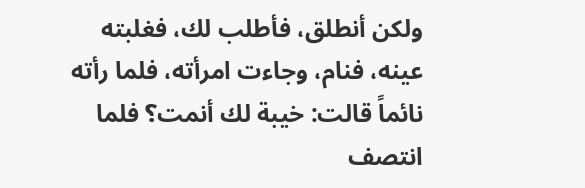ولكن أنطلق، فأطلب لك، فغلبته عينه، فنام، وجاءت امرأته، فلما رأته نائماً قالت: خيبة لك أنمت؟ فلما انتصف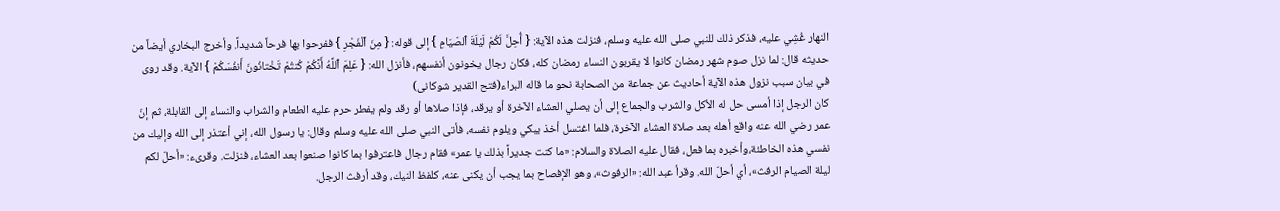النهار غُشِي عليه، فذكر ذلك للنبي صلى الله عليه وسلم، فنزلت هذه الآية: { أُحِلَّ لَكُمْ لَيْلَةَ ٱلصّيَامِ } إلى قوله: { مِنَ ٱلْفَجْرِ } ففرحوا بها فرحاً شديداً. وأخرج البخاري أيضاً من حديثه قال: لما نزل صوم شهر رمضان كانوا لا يقربون النساء رمضان كله، فكان رجال يخونون أنفسهم، فأنزل الله: { عَلِمَ ٱللَّهُ أَنَّكُمْ كُنتُمْ تَخْتانُونَ أَنفُسَكُمْ } الآية. وقد روى في بيان سبب نزول هذه الآية أحاديث عن جماعة من الصحابة نحو ما قاله البراء(فتح القدیر شوکانی)
كان الرجل إذا أمسى حل له الأكل والشرب والجماع إلى أن يصلي العشاء الآخرة أو يرقد، فإذا صلاها أو رقد ولم يفطر حرم عليه الطعام والشراب والنساء إلى القابلة، ثم إنّ عمر رضي الله عنه واقع أهله بعد صلاة العشاء الآخرة، فلما اغتسل أخذ يبكي ويلوم نفسه، فأتى النبي صلى الله عليه وسلم وقال: يا رسول الله، إني أعتذر إلى الله وإليك من نفسي هذه الخاطئة،وأخبره بما فعل، فقال عليه الصلاة والسلام: «ما كنت جديراً بذلك يا عمر» فقام رجال فاعترفوا بما كانوا صنعوا بعد العشاء، فنزلت. وقرىء: «أحلّ لكم ليلة الصيام الرفث»، أي أحلّ الله. وقرأ عبد الله: «الرفوث»، وهو الإفصاح بما يجب أن يكنى عنه، كلفظ النيك، وقد أرفث الرجل.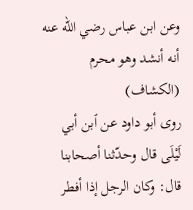وعن ابن عباس رضي الله عنه أنه أنشد وهو محرم (الکشاف)
روى أبو داود عن ٱبن أبي لَيْلَى قال وحدّثنا أصحابنا قال: وكان الرجل إذا أفطر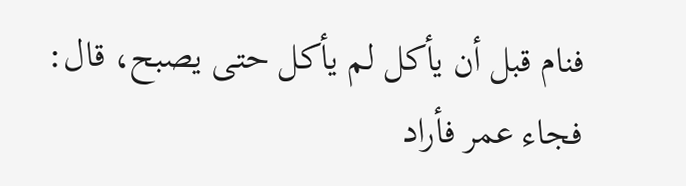فنام قبل أن يأكل لم يأكل حتى يصبح، قال: فجاء عمر فأراد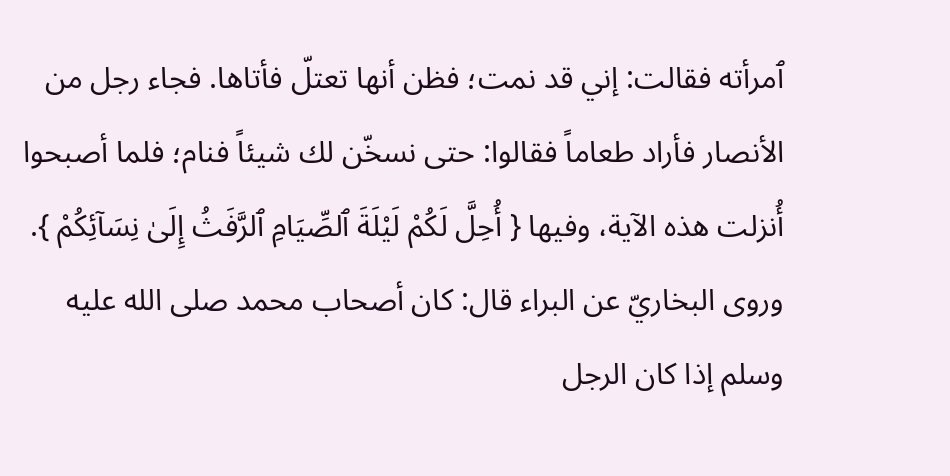ٱمرأته فقالت: إني قد نمت؛ فظن أنها تعتلّ فأتاها. فجاء رجل من الأنصار فأراد طعاماً فقالوا: حتى نسخّن لك شيئاً فنام؛ فلما أصبحوا أُنزلت هذه الآية، وفيها { أُحِلَّ لَكُمْ لَيْلَةَ ٱلصِّيَامِ ٱلرَّفَثُ إِلَىٰ نِسَآئِكُمْ }. وروى البخاريّ عن البراء قال: كان أصحاب محمد صلى الله عليه وسلم إذا كان الرجل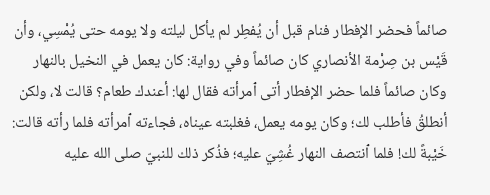صائماً فحضر الإفطار فنام قبل أن يُفطِر لم يأكل ليلته ولا يومه حتى يُمْسِي، وأن قَيْس بن صِرْمة الأنصاري كان صائماً وفي رواية: كان يعمل في النخيل بالنهار وكان صائماً فلما حضر الإفطار أتى ٱمرأته فقال لها: أعندك طعام؟ قالت لا، ولكن أنطلقُ فأطلب لك؛ وكان يومه يعمل، فغلبته عيناه، فجاءته ٱمرأته فلما رأته قالت: خَيْبةً لك! فلما ٱنتصف النهار غُشِيَ عليه؛ فذُكر ذلك للنبيّ صلى الله عليه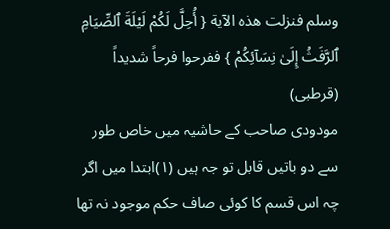وسلم فنزلت هذه الآية { أُحِلَّ لَكُمْ لَيْلَةَ ٱلصِّيَامِ ٱلرَّفَثُ إِلَىٰ نِسَآئِكُمْ } ففرحوا فرحاً شديداً (قرطبی)
مودودی صاحب کے حاشیہ میں خاص طور سے دو باتیں قابل تو جہ ہیں (۱)ابتدا میں اگر چہ اس قسم کا کوئی صاف حکم موجود نہ تھا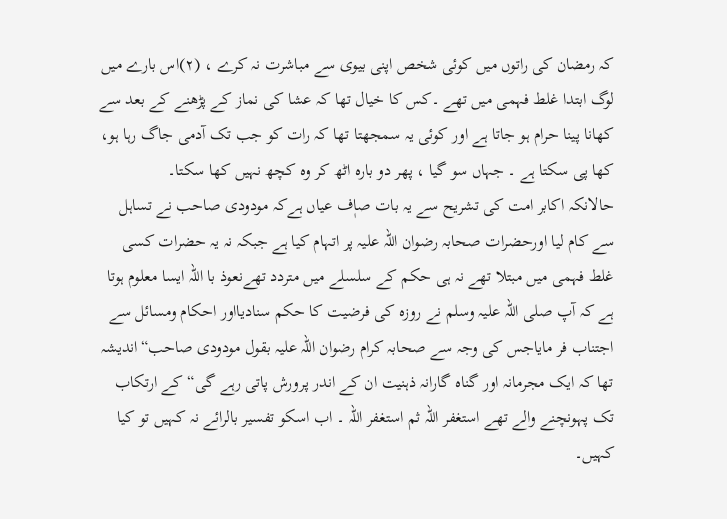کہ رمضان کی راتوں میں کوئی شخص اپنی بیوی سے مباشرت نہ کرے ، (۲)اس بارے میں لوگ ابتدا غلط فہمی میں تھے ۔کس کا خیال تھا کہ عشا کی نماز کے پڑھنے کے بعد سے کھانا پینا حرام ہو جاتا ہے اور کوئی یہ سمجھتا تھا کہ رات کو جب تک آدمی جاگ رہا ہو، کھا پی سکتا ہے ۔ جہاں سو گیا ، پھر دو بارہ اٹھ کر وہ کچھ نہیں کھا سکتا۔
حالانکہ اکابر امت کی تشریح سے یہ بات صاٖف عیاں ہےکہ مودودی صاحب نے تساہل سے کام لیا اورحضرات صحابہ رضوان اللہ علیہ پر اتہام کیا ہے جبکہ نہ یہ حضرات کسی غلط فہمی میں مبتلا تھے نہ ہی حکم کے سلسلے میں متردد تھےنعوذ با اللہ ایسا معلوم ہوتا ہے کہ آپ صلی اللہ علیہ وسلم نے روزہ کی فرضیت کا حکم سنادیااور احکام ومسائل سے اجتناب فر مایاجس کی وجہ سے صحابہ کرام رضوان اللہ علیہ بقول مودودی صاحب“اندیشہ تھا کہ ایک مجرمانہ اور گناہ گارانہ ذہنیت ان کے اندر پرورش پاتی رہے گی“کے ارتکاب تک پہونچنے والے تھے استغفر اللہ ثم استغفر اللہ ۔ اب اسکو تفسیر بالرائے نہ کہیں تو کیا کہیں۔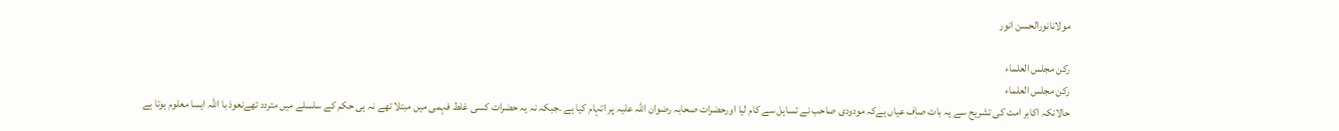مولانانورالحسن انور

رکن مجلس العلماء
رکن مجلس العلماء
حالانکہ اکابر امت کی تشریح سے یہ بات صاٖف عیاں ہےکہ مودودی صاحب نے تساہل سے کام لیا اورحضرات صحابہ رضوان اللہ علیہ پر اتہام کیا ہے ۔جبکہ نہ یہ حضرات کسی غلط فہمی میں مبتلا تھے نہ ہی حکم کے سلسلے میں متردد تھےنعوذ با اللہ ایسا معلوم ہوتا ہے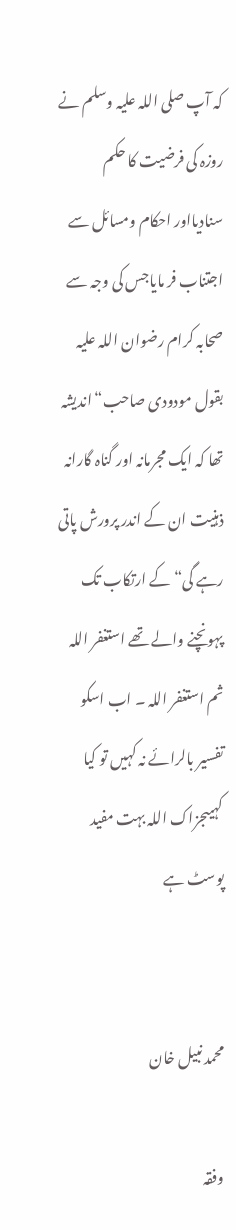کہ آپ صلی اللہ علیہ وسلم نے روزہ کی فرضیت کا حکم سنادیااور احکام ومسائل سے اجتناب فر مایاجس کی وجہ سے صحابہ کرام رضوان اللہ علیہ بقول مودودی صاحب“اندیشہ تھا کہ ایک مجرمانہ اور گناہ گارانہ ذہنیت ان کے اندر پرورش پاتی رہے گی“کے ارتکاب تک پہونچنے والے تھے استغفر اللہ ثم استغفر اللہ ۔ اب اسکو تفسیر بالرائے نہ کہیں تو کیا کہیںجزاک اللہ بہت مفید پوسٹ ہے


محمد نبیل خان

وفقہ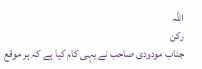اللہ
رکن
جناب مودودی صاحب نے یہی کام کیا ہے کہ ہر موقع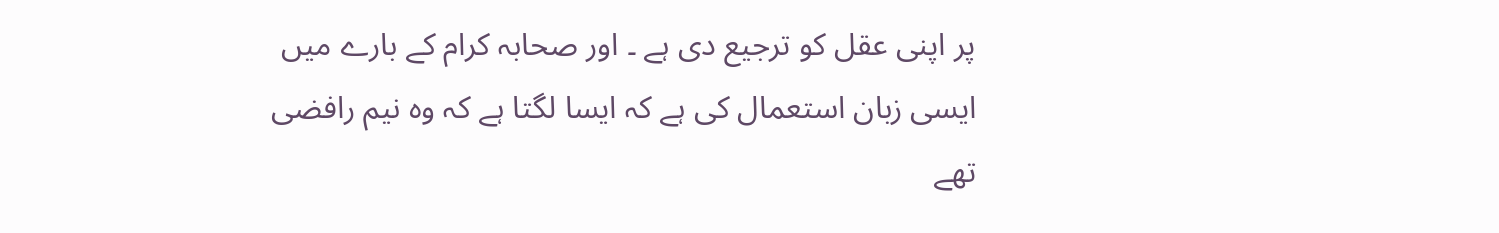پر اپنی عقل کو ترجیع دی ہے ۔ اور صحابہ کرام کے بارے میں ایسی زبان استعمال کی ہے کہ ایسا لگتا ہے کہ وہ نیم رافضی تھے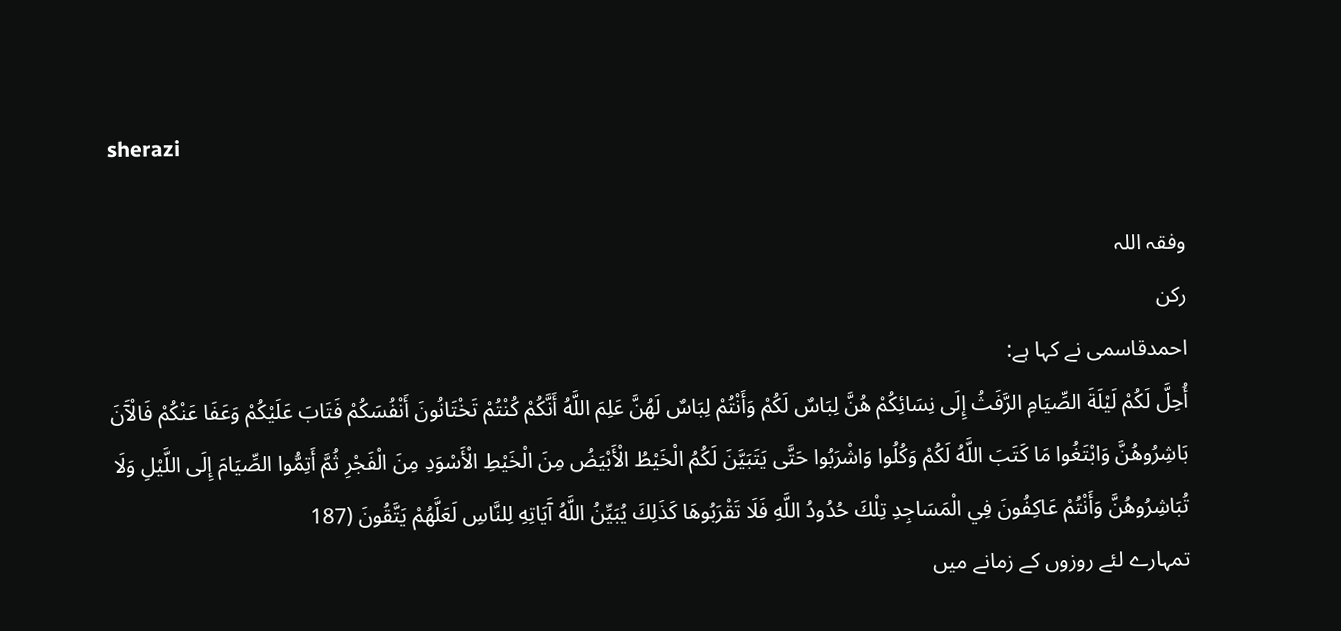sherazi

وفقہ اللہ
رکن
احمدقاسمی نے کہا ہے:
أُحِلَّ لَكُمْ لَيْلَةَ الصِّيَامِ الرَّفَثُ إِلَى نِسَائِكُمْ هُنَّ لِبَاسٌ لَكُمْ وَأَنْتُمْ لِبَاسٌ لَهُنَّ عَلِمَ اللَّهُ أَنَّكُمْ كُنْتُمْ تَخْتَانُونَ أَنْفُسَكُمْ فَتَابَ عَلَيْكُمْ وَعَفَا عَنْكُمْ فَالْآَنَ بَاشِرُوهُنَّ وَابْتَغُوا مَا كَتَبَ اللَّهُ لَكُمْ وَكُلُوا وَاشْرَبُوا حَتَّى يَتَبَيَّنَ لَكُمُ الْخَيْطُ الْأَبْيَضُ مِنَ الْخَيْطِ الْأَسْوَدِ مِنَ الْفَجْرِ ثُمَّ أَتِمُّوا الصِّيَامَ إِلَى اللَّيْلِ وَلَا تُبَاشِرُوهُنَّ وَأَنْتُمْ عَاكِفُونَ فِي الْمَسَاجِدِ تِلْكَ حُدُودُ اللَّهِ فَلَا تَقْرَبُوهَا كَذَلِكَ يُبَيِّنُ اللَّهُ آَيَاتِهِ لِلنَّاسِ لَعَلَّهُمْ يَتَّقُونَ (187
تمہارے لئے روزوں کے زمانے میں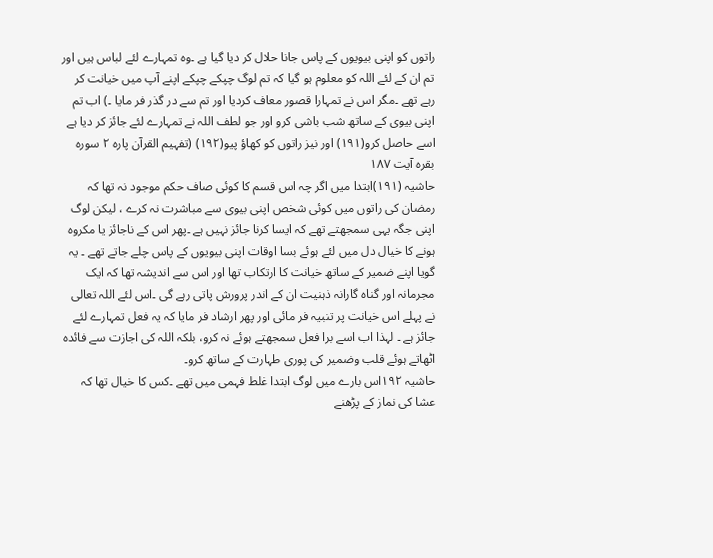راتوں کو اپنی بیویوں کے پاس جانا حلال کر دیا گیا ہے ۔وہ تمہارے لئے لباس ہیں اور تم ان کے لئے اللہ کو معلوم ہو گیا کہ تم لوگ چپکے چپکے اپنے آپ میں خیانت کر رہے تھے ۔مگر اس نے تمہارا قصور معاف کردیا اور تم سے در گذر فر مایا ۔) اب تم اپنی بیوی کے ساتھ شب باشی کرو اور جو لطف اللہ نے تمہارے لئے جائز کر دیا ہے اسے حاصل کرو(۱۹۱) اور نیز راتوں کو کھاؤ پیو(۱۹۲) (تفہیم القرآن پارہ ۲ سورہ بقرہ آیت ۱۸۷
حاشیہ (۱۹۱)ابتدا میں اگر چہ اس قسم کا کوئی صاف حکم موجود نہ تھا کہ رمضان کی راتوں میں کوئی شخص اپنی بیوی سے مباشرت نہ کرے ، لیکن لوگ اپنی جگہ یہی سمجھتے تھے کہ ایسا کرنا جائز نہیں ہے ۔پھر اس کے ناجائز یا مکروہ ہونے کا خیال دل میں لئے ہوئے بسا اوقات اپنی بیویوں کے پاس چلے جاتے تھے ۔ یہ گویا اپنے ضمیر کے ساتھ خیانت کا ارتکاب تھا اور اس سے اندیشہ تھا کہ ایک مجرمانہ اور گناہ گارانہ ذہنیت ان کے اندر پرورش پاتی رہے گی ۔اس لئے اللہ تعالی نے پہلے اس خیانت پر تنبیہ فر مائی اور پھر ارشاد فر مایا کہ یہ فعل تمہارے لئے جائز ہے ۔ لہذا اب اسے برا فعل سمجھتے ہوئے نہ کرو، بلکہ اللہ کی اجازت سے فائدہ اٹھاتے ہوئے قلب وضمیر کی پوری طہارت کے ساتھ کرو۔
حاشیہ ۱۹۲اس بارے میں لوگ ابتدا غلط فہمی میں تھے ۔کس کا خیال تھا کہ عشا کی نماز کے پڑھنے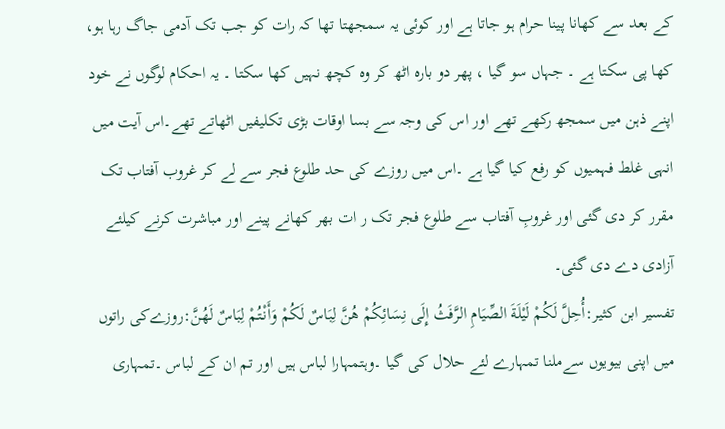کے بعد سے کھانا پینا حرام ہو جاتا ہے اور کوئی یہ سمجھتا تھا کہ رات کو جب تک آدمی جاگ رہا ہو، کھا پی سکتا ہے ۔ جہاں سو گیا ، پھر دو بارہ اٹھ کر وہ کچھ نہیں کھا سکتا ۔ یہ احکام لوگوں نے خود اپنے ذہن میں سمجھ رکھے تھے اور اس کی وجہ سے بسا اوقات بڑی تکلیفیں اٹھاتے تھے۔اس آیت میں انہی غلط فہمیوں کو رفع کیا گیا ہے ۔اس میں روزے کی حد طلوع فجر سے لے کر غروب آفتاب تک مقرر کر دی گئی اور غروبِ آفتاب سے طلوع فجر تک ر ات بھر کھانے پینے اور مباشرت کرنے کیلئے آزادی دے دی گئی۔
تفسیر ابن کثیر:أُحِلَّ لَكُمْ لَيْلَةَ الصِّيَامِ الرَّفَثُ إِلَى نِسَائِكُمْ هُنَّ لِبَاسٌ لَكُمْ وَأَنْتُمْ لِبَاسٌ لَهُنَّ:روزےکی راتوں میں اپنی بیویوں سےملنا تمہارے لئے حلال کی گیا ۔وہتمہارا لباس ہیں اور تم ان کے لباس ۔تمہاری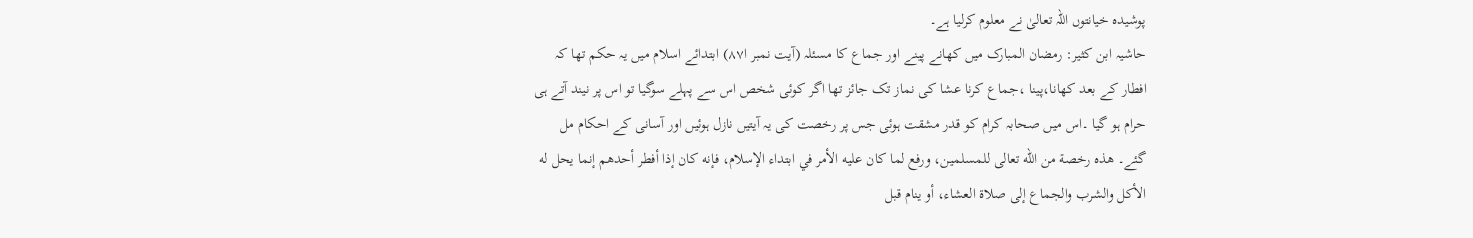پوشیدہ خیانتوں اللہ تعالیٰ نے معلوم کرلیا ہے۔
حاشیہ ابن کثیر: رمضان المبارک میں کھانے پینے اور جماع کا مسئلہ (آیت نمبر ا۸۷) ابتدائے اسلام میں یہ حکم تھا کہ افطار کے بعد کھانا،پینا ،جماع کرنا عشا کی نماز تک جائز تھا اگر کوئی شخص اس سے پہلے سوگیا تو اس پر نیند آتے ہی حرام ہو گیا ۔اس میں صحابہ کرام کو قدر مشقت ہوئی جس پر رخصت کی یہ آیتیں نازل ہوئیں اور آسانی کے احکام مل گئے۔ هذه رخصة من الله تعالى للمسلمين، ورفع لما كان عليه الأمر في ابتداء الإسلام، فإنه كان إذا أفطر أحدهم إنما يحل له الأكل والشرب والجماع إلى صلاة العشاء، أو ينام قبل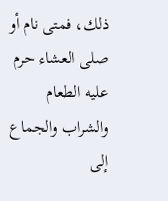ذلك، فمتى نام أو صلى العشاء حرم عليه الطعام والشراب والجماع إلى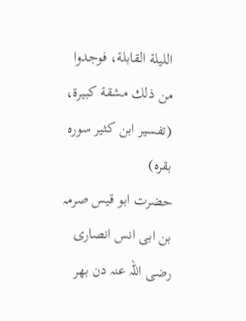الليلة القابلة، فوجدوا من ذلك مشقة كبيرة، (تفسیر ابن کثیر سورہ بقرہ)
حضرت ابو قیس صرمہ بن ابی انس انصاری رضی اللہ عنہ دن بھر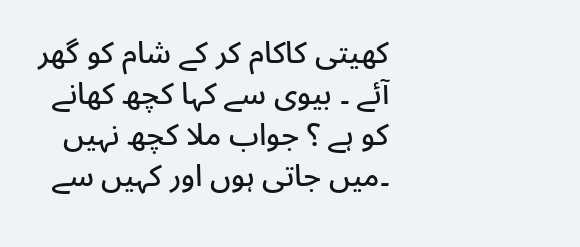کھیتی کاکام کر کے شام کو گھر آئے ۔ بیوی سے کہا کچھ کھانے کو ہے ؟ جواب ملا کچھ نہیں ۔میں جاتی ہوں اور کہیں سے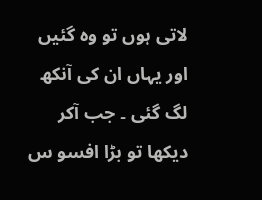لاتی ہوں تو وہ گئیں اور یہاں ان کی آنکھ لگ گئی ۔ جب آکر دیکھا تو بڑا افسو س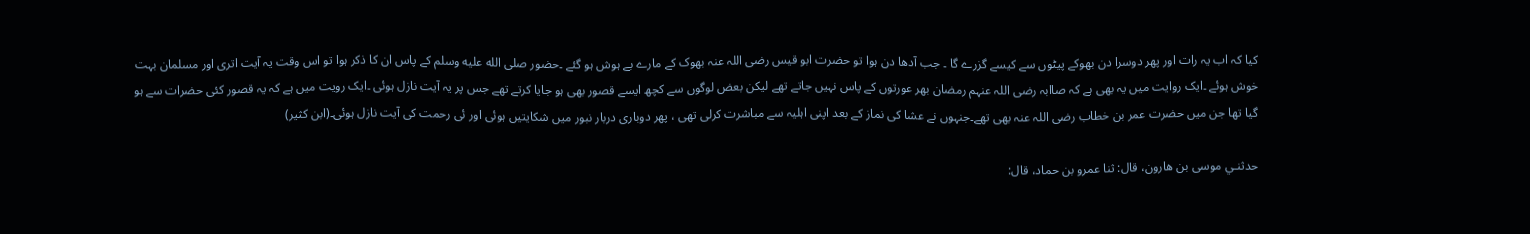کیا کہ اب یہ رات اور پھر دوسرا دن بھوکے پیٹوں سے کیسے گزرے گا ۔ جب آدھا دن ہوا تو حضرت ابو قیس رضی اللہ عنہ بھوک کے مارے بے ہوش ہو گئے ۔حضور صلى الله عليه وسلم کے پاس ان کا ذکر ہوا تو اس وقت یہ آیت اتری اور مسلمان بہت خوش ہوئے ۔ایک روایت میں یہ بھی ہے کہ صاابہ رضی اللہ عنہم رمضان بھر عورتوں کے پاس نہیں جاتے تھے لیکن بعض لوگوں سے کچھ ایسے قصور بھی ہو جایا کرتے تھے جس پر یہ آیت نازل ہوئی ۔ایک رویت میں ہے کہ یہ قصور کئی حضرات سے ہو گیا تھا جن میں حضرت عمر بن خطاب رضی اللہ عنہ بھی تھے۔جنہوں نے عشا کی نماز کے بعد اپنی اہلیہ سے مباشرت کرلی تھی ، پھر دوباری دربار نبور میں شکایتیں ہوئی اور ئی رحمت کی آیت نازل ہوئی۔(ابن کثیر)

حدثنـي موسى بن هارون، قال: ثنا عمرو بن حماد، قال: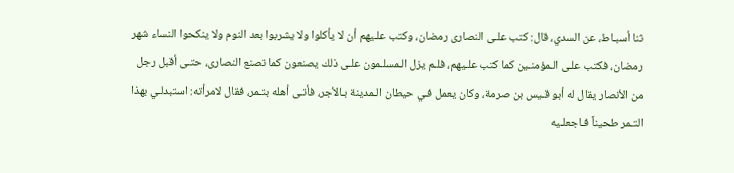ثنا أسبـاط، عن السدي، قال: كتب علـى النصارى رمضان، وكتب علـيهم أن لا يأكلوا ولا يشربوا بعد النوم ولا ينكحوا النساء شهر رمضان، فكتب علـى الـمؤمنـين كما كتب علـيهم، فلـم يزل الـمسلـمون علـى ذلك يصنعون كما تصنع النصارى، حتـى أقبل رجل من الأنصار يقال له أبو قـيس بن صرمة، وكان يعمل فـي حيطان الـمدينة بـالأجر، فأتـى أهله بتـمر، فقال لامرأته: استبدلـي بهذا التـمر طحيناً فـاجعلـيه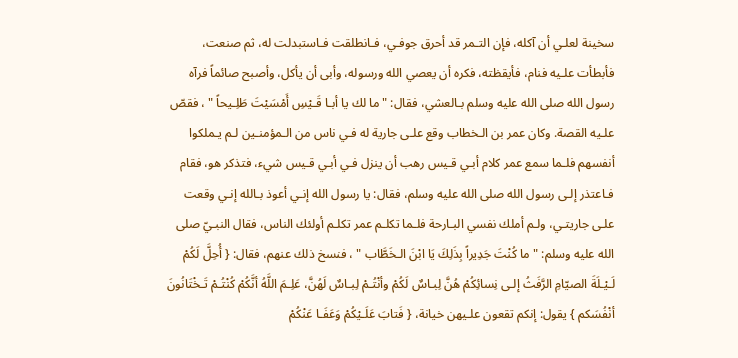سخينة لعلـي أن آكله، فإن التـمر قد أحرق جوفـي، فـانطلقت فـاستبدلت له، ثم صنعت، فأبطأت علـيه فنام، فأيقظته، فكره أن يعصي الله ورسوله، وأبى أن يأكل، وأصبح صائماً فرآه رسول الله صلى الله عليه وسلم بـالعشي، فقال: " ما لك يا أبـا قَـيْسِ أَمْسَيْتَ طَلِـيحاً " ، فقصّ علـيه القصة. وكان عمر بن الـخطاب وقع علـى جارية له فـي ناس من الـمؤمنـين لـم يـملكوا أنفسهم فلـما سمع عمر كلام أبـي قـيس رهب أن ينزل فـي أبـي قـيس شيء، فتذكر هو، فقام فـاعتذر إلـى رسول الله صلى الله عليه وسلم، فقال: يا رسول الله إنـي أعوذ بـالله إنـي وقعت علـى جاريتـي، ولـم أملك نفسي البـارحة فلـما تكلـم عمر تكلـم أولئك الناس، فقال النبـيّ صلى الله عليه وسلم: " ما كُنْتَ جَدِيراً بِذَلِكَ يَا ابْنَ الـخَطَّاب " ، فنسخ ذلك عنهم، فقال: { أُحِلَّ لَكُمْ لَـيْـلَةَ الصيّامِ الرَّفَثُ إلـى نِسائِكُمْ هُنَّ لِبـاسٌ لَكُمْ وأنْتُـمْ لِبـاسٌ لَهُنَّ، عَلِـمَ اللَّهُ أنَّكُمْ كُنْتُـمْ تَـخْتَانُونَ أنْفُسَكم } يقول: إنكم تقعون علـيهن خيانة، { فَتابَ عَلَـيْكُمْ وَعَفَـا عَنْكُمْ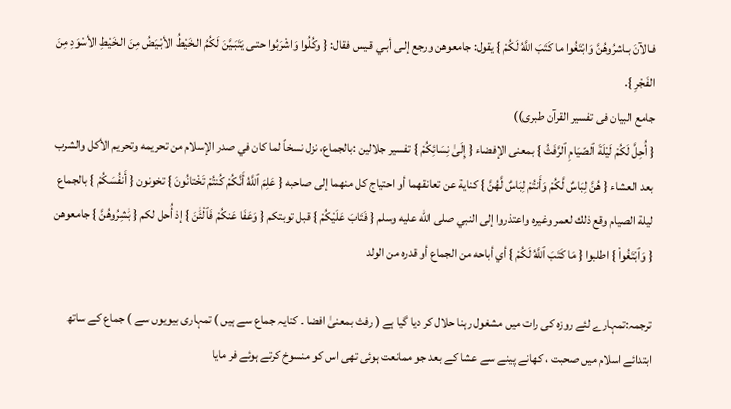فـالآنَ بـاشرُوهُنَّ وَابْتَغُوا ما كَتَبَ اللَّهُ لَكُمْ } يقول: جامعوهن ورجع إلـى أبـي قـيس فقال: { وكُلُوا وَاشْرَبُوا حتـى يَتَبَـيَّنَ لَكُمُ الـخَيْطُ الأبْـيَضُ مِنَ الـخَيْطِ الأسْوَدِ مِنَ الفَجْرِ }.
جامع البیان فی تفسیر القرآن طبری))
{ أُحِلَّ لَكُمْ لَيْلَةَ ٱلصّيَامِ ٱلرَّفَثُ } بمعنى الإفضاء { إِلَىٰ نِسَائِكُمْ } تفسیر جلالین :بالجماع، نزل نسخاً لما كان في صدر الإسلام من تحريمه وتحريم الأكل والشرب بعد العشاء { هُنَّ لِبَاسٌ لَّكُمْ وَأَنتُمْ لِبَاسٌ لَّهُنَّ } كناية عن تعانقهما أو احتياج كل منهما إلى صاحبه { عَلِمَ ٱللَّهُ أَنَّكُمْ كُنتُمْ تَخْتانُونَ } تخونون { أَنفُسَكُمْ } بالجماع ليلة الصيام وقع ذلك لعمر وغيره واعتذروا إلى النبي صلى الله عليه وسلم { فَتَابَ عَلَيْكُمْ } قبل توبتكم { وَعَفَا عَنكُمْ فَٱلْئَٰنَ } إذ أُحل لكم { بَٰشِرُوهُنَّ } جامعوهن { وَٱبْتَغُواْ } اطلبوا { مَا كَتَبَ ٱللَّهُ لَكُمْ } أي أباحه من الجماع أو قدره من الولد

ترجمہ:تمہارے لئے روزہ کی رات میں مشغول رہنا حلال کر دیا گیا ہے ( رفث بمعنیٰ افضا ۔ کنایہ جماع سے ہیں ) تمہاری بیویوں سے ) جماع کے ساتھ ابتدائے اسلام میں صحبت ، کھانے پینے سے عشا کے بعد جو ممانعت ہوئی تھی اس کو منسوخ کرتے ہوئے فر مایا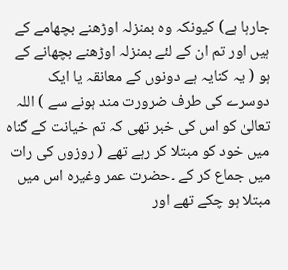جارہا ہے) کیونکہ وہ بمنزلہ اوڑھنے بچھامے کے ہیں اور تم ان کے لئے بمنزلہ اوڑھنے بچھانے کے ہو ( یہ کنایہ ہے دونوں کے معانقہ یا ایک دوسرے کی طرف ضرورت مند ہونے سے ) اللہ تعالیٰ کو اس کی خبر تھی کہ تم خیانت کے گناہ میں خود کو مبتلا کر رہے تھے ( روزوں کی رات میں جماع کر کے ۔حضرت عمر وغیرہ اس میں مبتلا ہو چکے تھے اور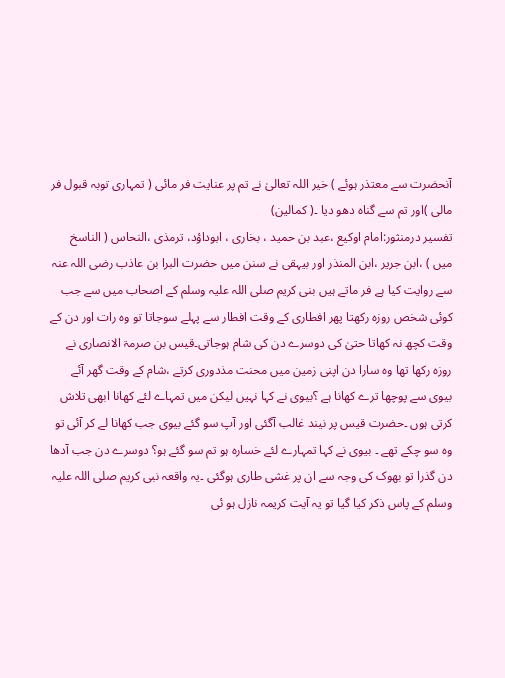آنحضرت سے معتذر ہوئے ) خیر اللہ تعالیٰ نے تم پر عنایت فر مائی ( تمہاری توبہ قبول فر مالی )اور تم سے گناہ دھو دیا ۔( کمالین)
تفسیر درمنثور:امام اوکیع ،عبد بن حمید ، بخاری ، ابوداؤد، ترمذی ،النحاس ( الناسخ میں ) ،ابن جریر ،ابن المنذر اور بیہقی نے سنن میں حضرت البرا بن عاذب رضی اللہ عنہ سے روایت کیا ہے فر ماتے ہیں بنی کریم صلی اللہ علیہ وسلم کے اصحاب میں سے جب کوئی شخص روزہ رکھتا پھر افطاری کے وقت افطار سے پہلے سوجاتا تو وہ رات اور دن کے وقت کچھ نہ کھاتا حتیٰ کی دوسرے دن کی شام ہوجاتی۔قیس بن صرمۃ الانصاری نے روزہ رکھا تھا وہ سارا دن اپنی زمین میں محنت مذدوری کرتے ،شام کے وقت گھر آئے بیوی سے پوچھا ترے کھانا ہے ؟بیوی نے کہا نہیں لیکن میں تمہاے لئے کھانا ابھی تلاش کرتی ہوں ۔حضرت قیس پر نیند غالب آگئی اور آپ سو گئے بیوی جب کھانا لے کر آئی تو وہ سو چکے تھے ۔ بیوی نے کہا تمہارے لئے خسارہ ہو تم سو گئے ہو؟ دوسرے دن جب آدھا دن گذرا تو بھوک کی وجہ سے ان پر غشی طاری ہوگئی ۔یہ واقعہ نبی کریم صلی اللہ علیہ وسلم کے پاس ذکر کیا گیا تو یہ آیت کریمہ نازل ہو ئی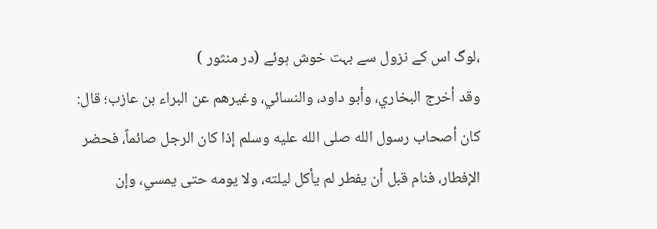،لوگ اس کے نزول سے بہت خوش ہوئے (در منثور )
وقد أخرج البخاري، وأبو داود، والنسائي، وغيرهم عن البراء بن عازب؛ قال: كان أصحاب رسول الله صلى الله عليه وسلم إذا كان الرجل صائماً، فحضر الإفطار، فنام قبل أن يفطر لم يأكل ليلته، ولا يومه حتى يمسي، وإن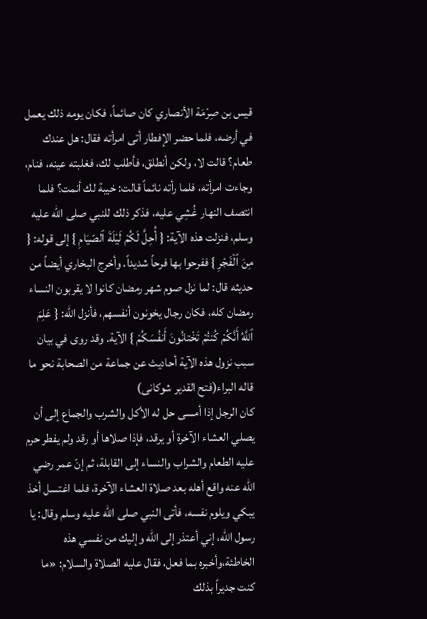قيس بن صِرْمَة الأنصاري كان صائماً، فكان يومه ذلك يعمل في أرضه، فلما حضر الإفطار أتى امرأته فقال: هل عندك طعام؟ قالت لا، ولكن أنطلق، فأطلب لك، فغلبته عينه، فنام، وجاءت امرأته، فلما رأته نائماً قالت: خيبة لك أنمت؟ فلما انتصف النهار غُشِي عليه، فذكر ذلك للنبي صلى الله عليه وسلم، فنزلت هذه الآية: { أُحِلَّ لَكُمْ لَيْلَةَ ٱلصّيَامِ } إلى قوله: { مِنَ ٱلْفَجْرِ } ففرحوا بها فرحاً شديداً. وأخرج البخاري أيضاً من حديثه قال: لما نزل صوم شهر رمضان كانوا لا يقربون النساء رمضان كله، فكان رجال يخونون أنفسهم، فأنزل الله: { عَلِمَ ٱللَّهُ أَنَّكُمْ كُنتُمْ تَخْتانُونَ أَنفُسَكُمْ } الآية. وقد روى في بيان سبب نزول هذه الآية أحاديث عن جماعة من الصحابة نحو ما قاله البراء(فتح القدیر شوکانی)
كان الرجل إذا أمسى حل له الأكل والشرب والجماع إلى أن يصلي العشاء الآخرة أو يرقد، فإذا صلاها أو رقد ولم يفطر حرم عليه الطعام والشراب والنساء إلى القابلة، ثم إنّ عمر رضي الله عنه واقع أهله بعد صلاة العشاء الآخرة، فلما اغتسل أخذ يبكي ويلوم نفسه، فأتى النبي صلى الله عليه وسلم وقال: يا رسول الله، إني أعتذر إلى الله وإليك من نفسي هذه الخاطئة،وأخبره بما فعل، فقال عليه الصلاة والسلام: «ما كنت جديراً بذلك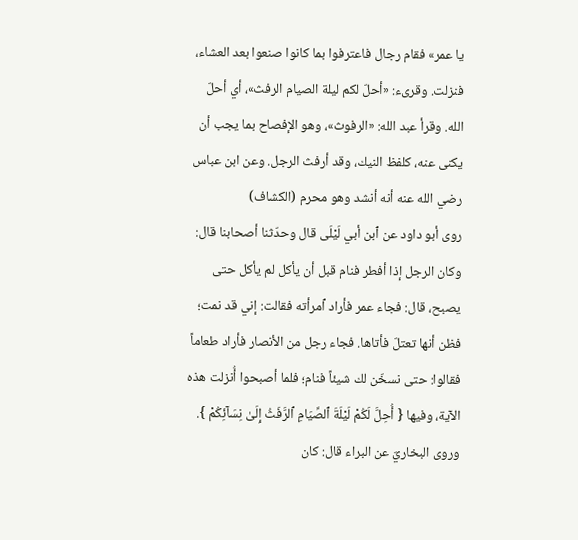يا عمر» فقام رجال فاعترفوا بما كانوا صنعوا بعد العشاء، فنزلت. وقرىء: «أحلّ لكم ليلة الصيام الرفث»، أي أحلّ الله. وقرأ عبد الله: «الرفوث»، وهو الإفصاح بما يجب أن يكنى عنه، كلفظ النيك، وقد أرفث الرجل. وعن ابن عباس رضي الله عنه أنه أنشد وهو محرم (الکشاف)
روى أبو داود عن ٱبن أبي لَيْلَى قال وحدّثنا أصحابنا قال: وكان الرجل إذا أفطر فنام قبل أن يأكل لم يأكل حتى يصبح، قال: فجاء عمر فأراد ٱمرأته فقالت: إني قد نمت؛ فظن أنها تعتلّ فأتاها. فجاء رجل من الأنصار فأراد طعاماً فقالوا: حتى نسخّن لك شيئاً فنام؛ فلما أصبحوا أُنزلت هذه الآية، وفيها { أُحِلَّ لَكُمْ لَيْلَةَ ٱلصِّيَامِ ٱلرَّفَثُ إِلَىٰ نِسَآئِكُمْ }. وروى البخاريّ عن البراء قال: كان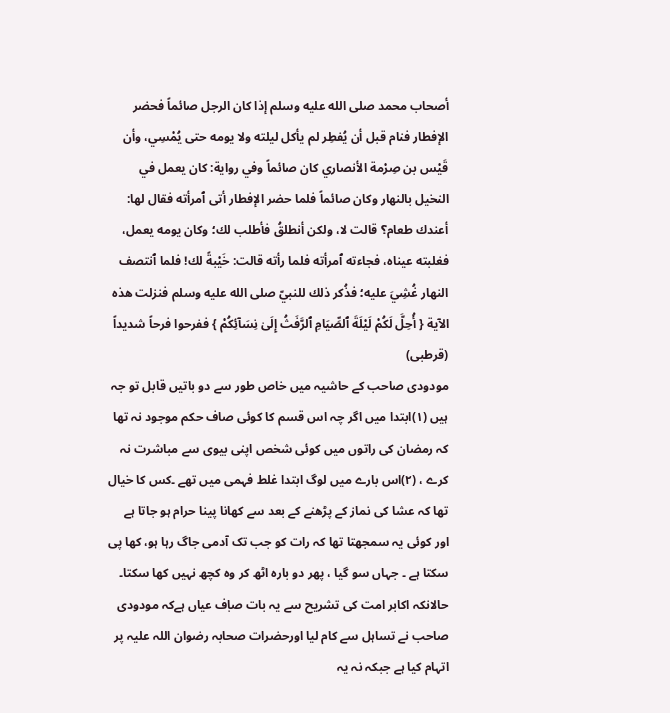أصحاب محمد صلى الله عليه وسلم إذا كان الرجل صائماً فحضر الإفطار فنام قبل أن يُفطِر لم يأكل ليلته ولا يومه حتى يُمْسِي، وأن قَيْس بن صِرْمة الأنصاري كان صائماً وفي رواية: كان يعمل في النخيل بالنهار وكان صائماً فلما حضر الإفطار أتى ٱمرأته فقال لها: أعندك طعام؟ قالت لا، ولكن أنطلقُ فأطلب لك؛ وكان يومه يعمل، فغلبته عيناه، فجاءته ٱمرأته فلما رأته قالت: خَيْبةً لك! فلما ٱنتصف النهار غُشِيَ عليه؛ فذُكر ذلك للنبيّ صلى الله عليه وسلم فنزلت هذه الآية { أُحِلَّ لَكُمْ لَيْلَةَ ٱلصِّيَامِ ٱلرَّفَثُ إِلَىٰ نِسَآئِكُمْ } ففرحوا فرحاً شديداً (قرطبی)
مودودی صاحب کے حاشیہ میں خاص طور سے دو باتیں قابل تو جہ ہیں (۱)ابتدا میں اگر چہ اس قسم کا کوئی صاف حکم موجود نہ تھا کہ رمضان کی راتوں میں کوئی شخص اپنی بیوی سے مباشرت نہ کرے ، (۲)اس بارے میں لوگ ابتدا غلط فہمی میں تھے ۔کس کا خیال تھا کہ عشا کی نماز کے پڑھنے کے بعد سے کھانا پینا حرام ہو جاتا ہے اور کوئی یہ سمجھتا تھا کہ رات کو جب تک آدمی جاگ رہا ہو، کھا پی سکتا ہے ۔ جہاں سو گیا ، پھر دو بارہ اٹھ کر وہ کچھ نہیں کھا سکتا۔
حالانکہ اکابر امت کی تشریح سے یہ بات صاٖف عیاں ہےکہ مودودی صاحب نے تساہل سے کام لیا اورحضرات صحابہ رضوان اللہ علیہ پر اتہام کیا ہے جبکہ نہ یہ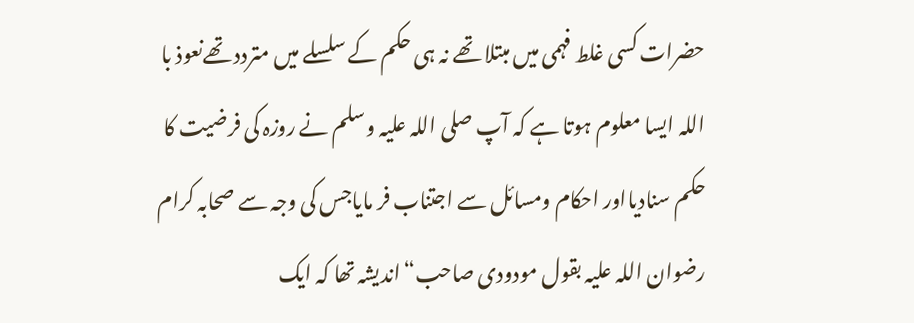حضرات کسی غلط فہمی میں مبتلا تھے نہ ہی حکم کے سلسلے میں متردد تھےنعوذ با اللہ ایسا معلوم ہوتا ہے کہ آپ صلی اللہ علیہ وسلم نے روزہ کی فرضیت کا حکم سنادیااور احکام ومسائل سے اجتناب فر مایاجس کی وجہ سے صحابہ کرام رضوان اللہ علیہ بقول مودودی صاحب“اندیشہ تھا کہ ایک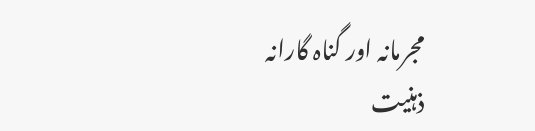مجرمانہ اور گناہ گارانہ ذہنیت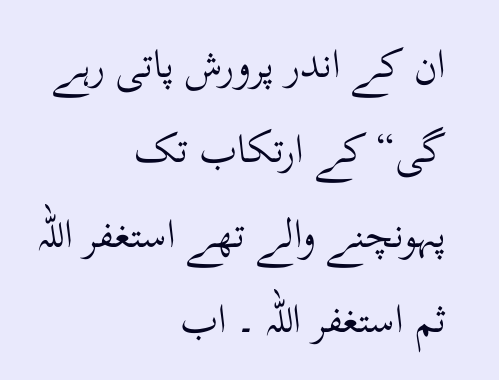ان کے اندر پرورش پاتی رہے گی“کے ارتکاب تک پہونچنے والے تھے استغفر اللہ ثم استغفر اللہ ۔ اب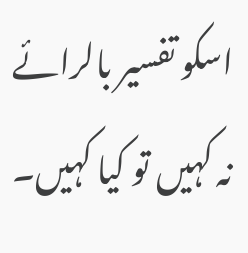اسکو تفسیر بالرائے نہ کہیں تو کیا کہیں۔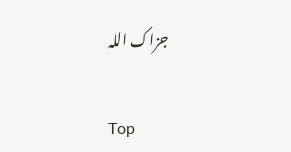جزاک اللہ

Top